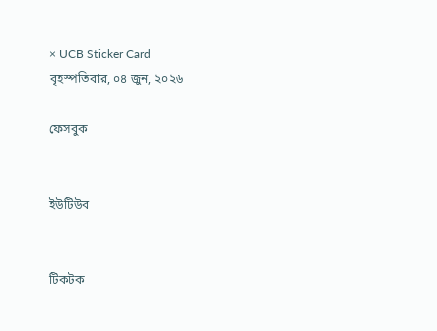× UCB Sticker Card
বৃহস্পতিবার, ০৪ জুন, ২০২৬

ফেসবুক


ইউটিউব


টিকটক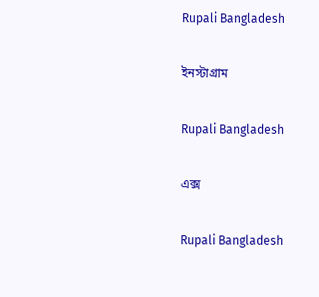Rupali Bangladesh

ইনস্টাগ্রাম

Rupali Bangladesh

এক্স

Rupali Bangladesh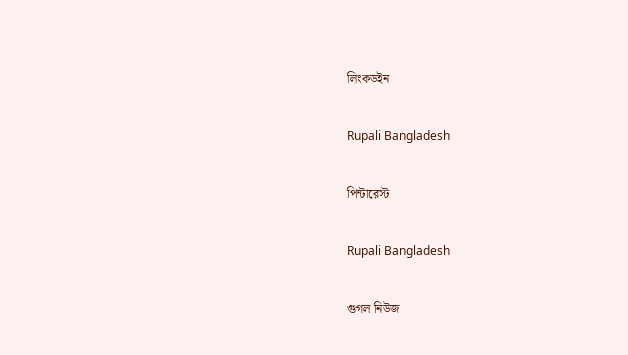লিংকডইন

Rupali Bangladesh

পিন্টারেস্ট

Rupali Bangladesh

গুগল নিউজ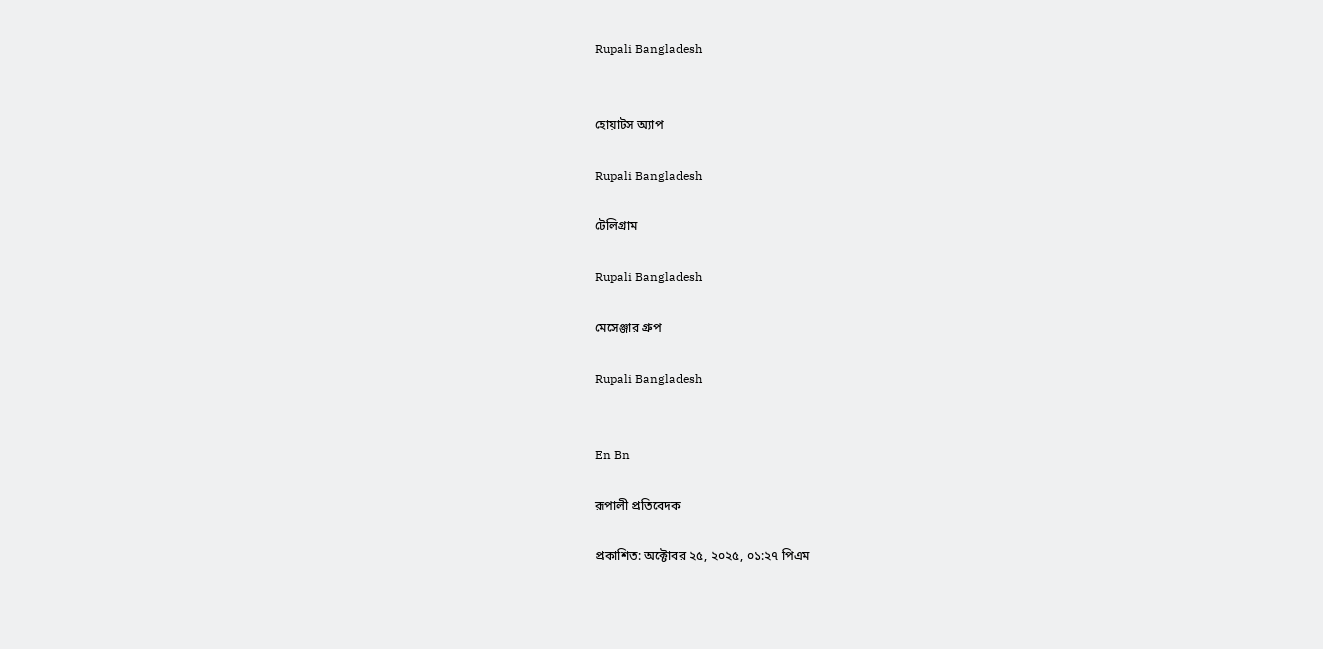Rupali Bangladesh


হোয়াটস অ্যাপ

Rupali Bangladesh

টেলিগ্রাম

Rupali Bangladesh

মেসেঞ্জার গ্রুপ

Rupali Bangladesh


En Bn

রূপালী প্রতিবেদক

প্রকাশিত: অক্টোবর ২৫, ২০২৫, ০১:২৭ পিএম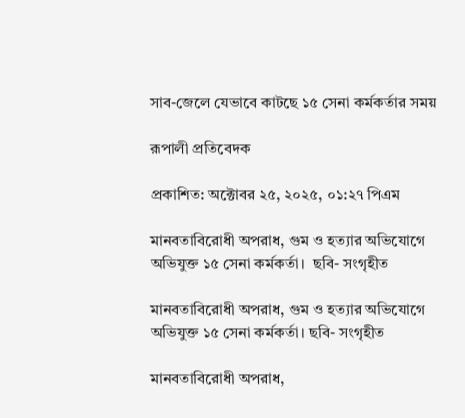সাব-জেলে যেভাবে কাটছে ১৫ সেনা কর্মকর্তার সময়

রূপালী প্রতিবেদক

প্রকাশিত: অক্টোবর ২৫, ২০২৫, ০১:২৭ পিএম

মানবতাবিরোধী অপরাধ, গুম ও হত্যার অভিযোগে অভিযুক্ত ১৫ সেনা কর্মকর্তা।  ছবি- সংগৃহীত

মানবতাবিরোধী অপরাধ, গুম ও হত্যার অভিযোগে অভিযুক্ত ১৫ সেনা কর্মকর্তা। ছবি- সংগৃহীত

মানবতাবিরোধী অপরাধ,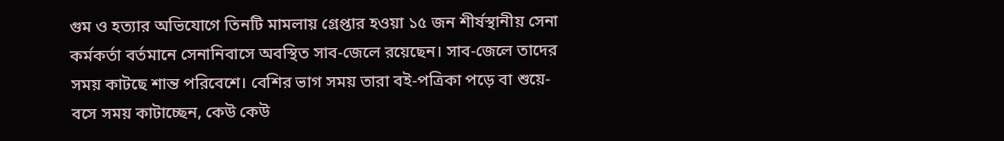গুম ও হত্যার অভিযোগে তিনটি মামলায় গ্রেপ্তার হওয়া ১৫ জন শীর্ষস্থানীয় সেনা কর্মকর্তা বর্তমানে সেনানিবাসে অবস্থিত সাব-জেলে রয়েছেন। সাব-জেলে তাদের সময় কাটছে শান্ত পরিবেশে। বেশির ভাগ সময় তারা বই-পত্রিকা পড়ে বা শুয়ে-বসে সময় কাটাচ্ছেন, কেউ কেউ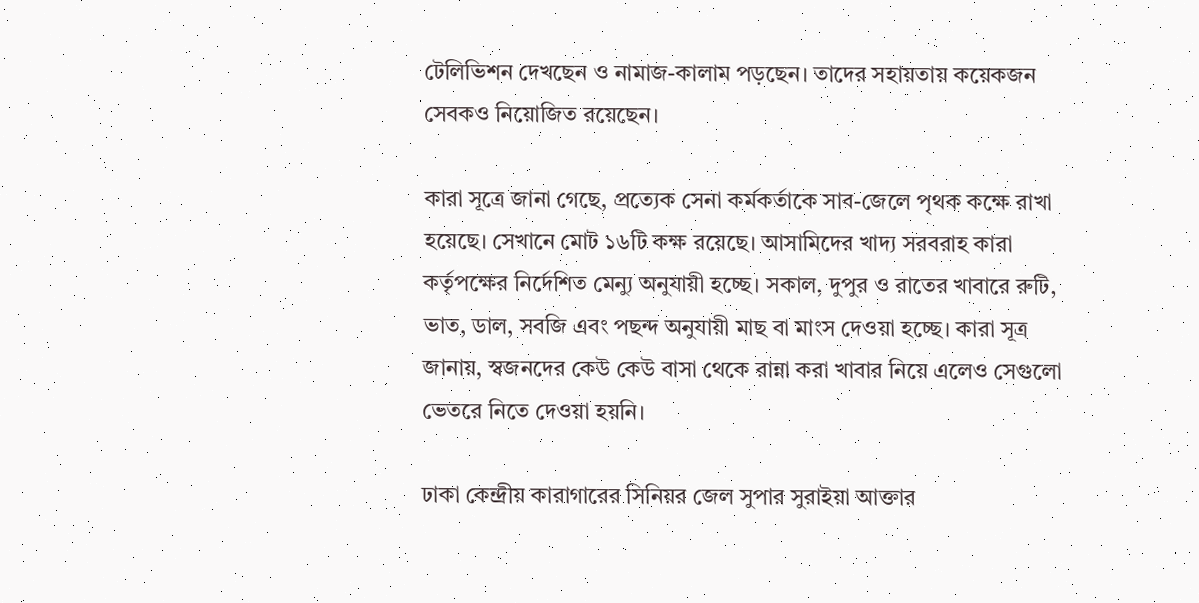টেলিভিশন দেখছেন ও নামাজ-কালাম পড়ছেন। তাদের সহায়তায় কয়েকজন সেবকও নিয়োজিত রয়েছেন।

কারা সূত্রে জানা গেছে, প্রত্যেক সেনা কর্মকর্তাকে সাব-জেলে পৃথক কক্ষে রাখা হয়েছে। সেখানে মোট ১৬টি কক্ষ রয়েছে। আসামিদের খাদ্য সরবরাহ কারা কর্তৃপক্ষের নির্দেশিত মেন্যু অনুযায়ী হচ্ছে। সকাল, দুপুর ও রাতের খাবারে রুটি, ভাত, ডাল, সবজি এবং পছন্দ অনুযায়ী মাছ বা মাংস দেওয়া হচ্ছে। কারা সূত্র জানায়, স্বজনদের কেউ কেউ বাসা থেকে রান্না করা খাবার নিয়ে এলেও সেগুলো ভেতরে নিতে দেওয়া হয়নি।

ঢাকা কেন্দ্রীয় কারাগারের সিনিয়র জেল সুপার সুরাইয়া আক্তার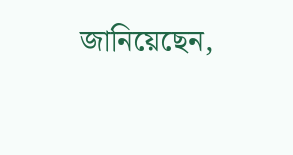জানিয়েছেন,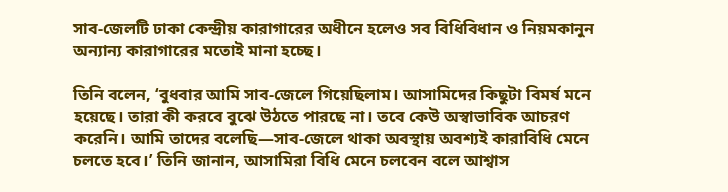সাব-জেলটি ঢাকা কেন্দ্রীয় কারাগারের অধীনে হলেও সব বিধিবিধান ও নিয়মকানুন অন্যান্য কারাগারের মতোই মানা হচ্ছে।

তিনি বলেন, ‘বুধবার আমি সাব-জেলে গিয়েছিলাম। আসামিদের কিছুটা বিমর্ষ মনে হয়েছে। তারা কী করবে বুঝে উঠতে পারছে না। তবে কেউ অস্বাভাবিক আচরণ করেনি। আমি তাদের বলেছি—সাব-জেলে থাকা অবস্থায় অবশ্যই কারাবিধি মেনে চলতে হবে।’ তিনি জানান, আসামিরা বিধি মেনে চলবেন বলে আশ্বাস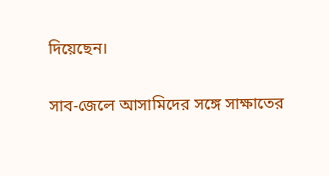দিয়েছেন।

সাব-জেলে আসামিদের সঙ্গে সাক্ষাতের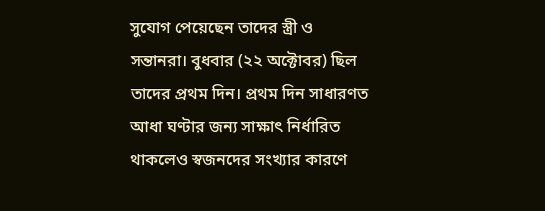সুযোগ পেয়েছেন তাদের স্ত্রী ও সন্তানরা। বুধবার (২২ অক্টোবর) ছিল তাদের প্রথম দিন। প্রথম দিন সাধারণত আধা ঘণ্টার জন্য সাক্ষাৎ নির্ধারিত থাকলেও স্বজনদের সংখ্যার কারণে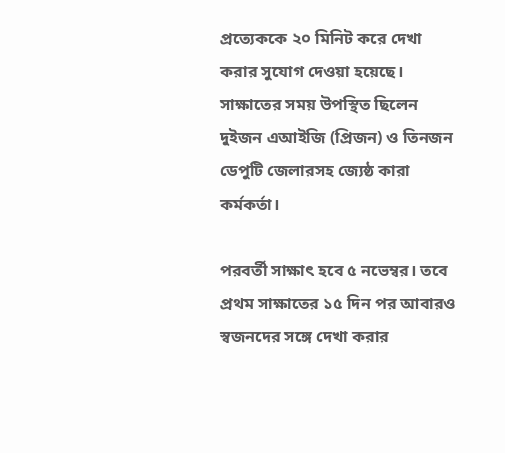প্রত্যেককে ২০ মিনিট করে দেখা করার সুযোগ দেওয়া হয়েছে। সাক্ষাতের সময় উপস্থিত ছিলেন দুইজন এআইজি (প্রিজন) ও তিনজন ডেপুটি জেলারসহ জ্যেষ্ঠ কারা কর্মকর্তা।

পরবর্তী সাক্ষাৎ হবে ৫ নভেম্বর। তবে প্রথম সাক্ষাতের ১৫ দিন পর আবারও স্বজনদের সঙ্গে দেখা করার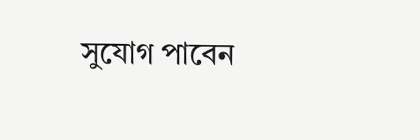সুযোগ পাবেন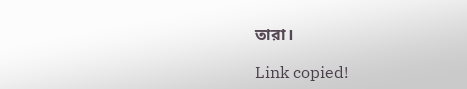তারা।

Link copied!